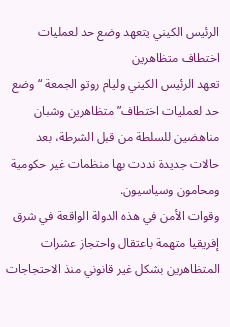الرئيس الكيني يتعهد وضع حد لعمليات اختطاف متظاهرين
تعهد الرئيس الكيني وليام روتو الجمعة “وضع حد لعمليات اختطاف”متظاهرين وشبان مناهضين للسلطة من قبل الشرطة، بعد حالات جديدة نددت بها منظمات غير حكومية ومحامون وسياسيون.
وقوات الأمن في هذه الدولة الواقعة في شرق إفريقيا متهمة باعتقال واحتجاز عشرات المتظاهرين بشكل غير قانوني منذ الاحتجاجات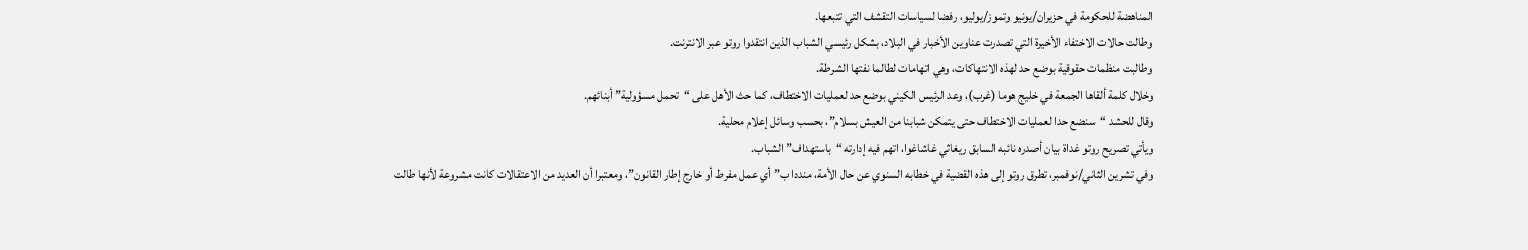المناهضة للحكومة في حزيران/يونيو وتموز/يوليو، رفضا لسياسات التقشف التي تتبعها.
وطالت حالات الاختفاء الأخيرة التي تصدرت عناوين الأخبار في البلاد، بشكل رئيسي الشباب الذين انتقدوا روتو عبر الانترنت.
وطالبت منظمات حقوقية بوضع حد لهذه الانتهاكات، وهي اتهامات لطالما نفتها الشرطة.
وخلال كلمة ألقاها الجمعة في خليج هوما (غرب)، وعد الرئيس الكيني بوضع حد لعمليات الاختطاف، كما حث الأهل على “تحمل مسؤولية” أبنائهم.
وقال للحشد “سنضع حدا لعمليات الاختطاف حتى يتمكن شبابنا من العيش بسلام”، بحسب وسائل إعلام محلية.
ويأتي تصريح روتو غداة بيان أصدره نائبه السابق ريغاثي غاشاغوا، اتهم فيه إدارته “باستهداف” الشباب.
وفي تشرين الثاني/نوفمبر، تطرق روتو إلى هذه القضية في خطابه السنوي عن حال الأمة، منددا ب”أي عمل مفرط أو خارج إطار القانون”، ومعتبرا أن العديد من الاعتقالات كانت مشروعة لأنها طالت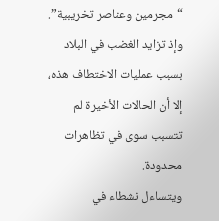“مجرمين وعناصر تخريبية”.
وإذ تزايد الغضب في البلاد بسبب عمليات الاختطاف هذه، إلا أن الحالات الأخيرة لم تتسبب سوى في تظاهرات محدودة.
ويتساءل نشطاء في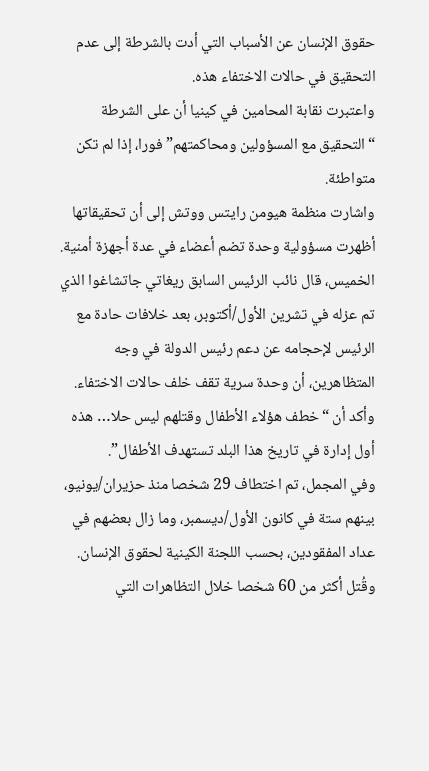حقوق الإنسان عن الأسباب التي أدت بالشرطة إلى عدم التحقيق في حالات الاختفاء هذه.
واعتبرت نقابة المحامين في كينيا أن على الشرطة “التحقيق مع المسؤولين ومحاكمتهم” فورا، إذا لم تكن متواطئة.
واشارت منظمة هيومن رايتس ووتش إلى أن تحقيقاتها أظهرت مسؤولية وحدة تضم أعضاء في عدة أجهزة أمنية.
الخميس، قال نائب الرئيس السابق ريغاتي جاتشاغوا الذي تم عزله في تشرين الأول/أكتوبر، بعد خلافات حادة مع الرئيس لإحجامه عن دعم رئيس الدولة في وجه المتظاهرين، أن وحدة سرية تقف خلف حالات الاختفاء.
وأكد أن “خطف هؤلاء الأطفال وقتلهم ليس حلا… هذه أول إدارة في تاريخ هذا البلد تستهدف الأطفال”.
وفي المجمل، تم اختطاف 29 شخصا منذ حزيران/يونيو، بينهم ستة في كانون الأول/ديسمبر، وما زال بعضهم في عداد المفقودين، بحسب اللجنة الكينية لحقوق الإنسان.
وقُتل أكثر من 60 شخصا خلال التظاهرات التي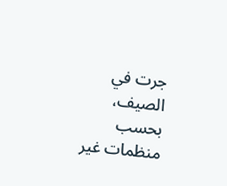جرت في الصيف، بحسب منظمات غير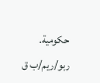حكومية.
ربو/ريم/ب ق